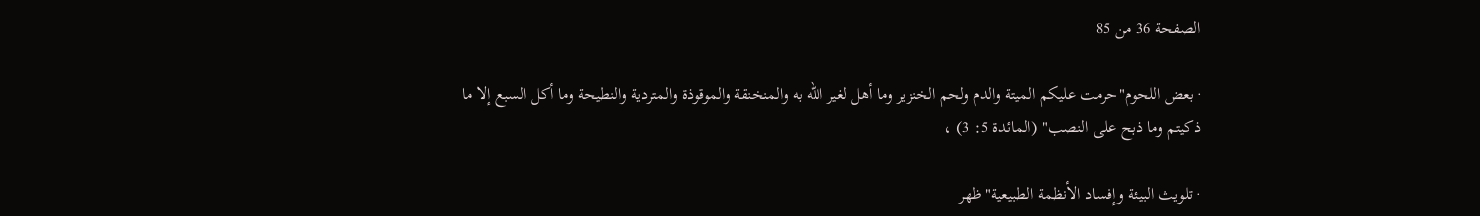الصفحة 36 من 85

· بعض اللحوم"حرمت عليكم الميتة والدم ولحم الخنزير وما أهل لغير الله به والمنخنقة والموقوذة والمتردية والنطيحة وما أكل السبع إلا ما ذكيتم وما ذبح على النصب" (المائدة 5: 3) ،

· تلويث البيئة وإفساد الأنظمة الطبيعية"ظهر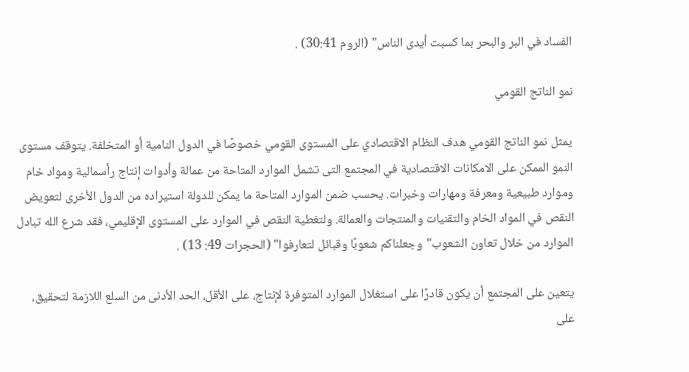الفساد في البر والبحر بما كسبت أيدى الناس" (الروم 30:41) .

نمو الناتج القومي

يمثل نمو الناتج القومي هدف النظام الاقتصادي على المستوى القومي خصوصًا في الدول النامية أو المتخلفة. يتوقف مستوى النمو الممكن على الامكانات الاقتصادية في المجتمع التى تشمل الموارد المتاحة من عمالة وأدوات إنتاج رأسمالية ومواد خام وموارد طبيعية ومعرفة ومهارات وخبرات. يحسب ضمن الموارد المتاحة ما يمكن للدولة استيراده من الدول الأخرى لتعويض النقص في المواد الخام والتقنيات والمنتجات والعمالة. ولتغطية النقص في الموارد على المستوى الإقليمي، فقد شرع الله تبادل الموارد من خلال تعاون الشعوب"وجعلناكم شعوبًا وقبائل لتعارفوا" (الحجرات 49: 13) .

يتعين على المجتمع أن يكون قادرًا على استغلال الموارد المتوفرة لإنتاج، على الأقل، الحد الأدنى من السلع اللازمة لتحقيق، على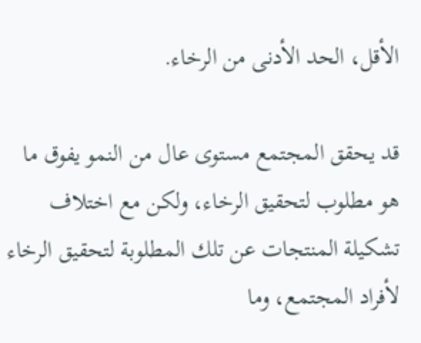الأقل، الحد الأدنى من الرخاء.

قد يحقق المجتمع مستوى عال من النمو يفوق ما هو مطلوب لتحقيق الرخاء، ولكن مع اختلاف تشكيلة المنتجات عن تلك المطلوبة لتحقيق الرخاء لأفراد المجتمع، وما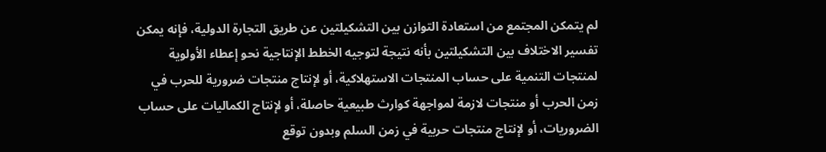لم يتمكن المجتمع من استعادة التوازن بين التشكيلتين عن طريق التجارة الدولية، فإنه يمكن تفسير الاختلاف بين التشكيلتين بأنه نتيجة لتوجيه الخطط الإنتاجية نحو إعطاء الأولوية لمنتجات التنمية على حساب المنتجات الاستهلاكية، أو لإنتاج منتجات ضرورية للحرب في زمن الحرب أو منتجات لازمة لمواجهة كوارث طبيعية حاصلة، أو لإنتاج الكماليات على حساب الضروريات، أو لإنتاج منتجات حربية في زمن السلم وبدون توقع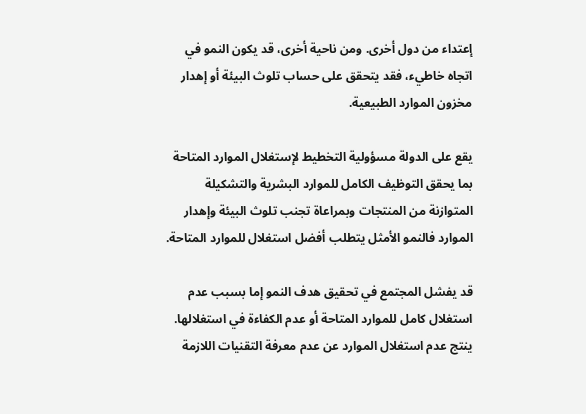إعتداء من دول أخرى. ومن ناحية أخرى، قد يكون النمو في اتجاه خاطيء، فقد يتحقق على حساب تلوث البيئة أو إهدار مخزون الموارد الطبيعية.

يقع على الدولة مسؤولية التخطيط لإستغلال الموارد المتاحة بما يحقق التوظيف الكامل للموارد البشرية والتشكيلة المتوازنة من المنتجات وبمراعاة تجنب تلوث البيئة وإهدار الموارد فالنمو الأمثل يتطلب أفضل استغلال للموارد المتاحة.

قد يفشل المجتمع في تحقيق هدف النمو إما بسبب عدم استغلال كامل للموارد المتاحة أو عدم الكفاءة في استغلالها. ينتج عدم استغلال الموارد عن عدم معرفة التقنيات اللازمة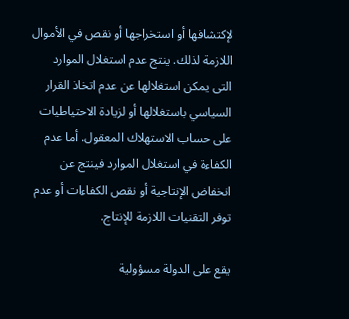لإكتشافها أو استخراجها أو نقص في الأموال اللازمة لذلك. ينتج عدم استغلال الموارد التى يمكن استغلالها عن عدم اتخاذ القرار السياسي باستغلالها أو لزيادة الاحتياطيات على حساب الاستهلاك المعقول. أما عدم الكفاءة في استغلال الموارد فينتج عن انخفاض الإنتاجية أو نقص الكفاءات أو عدم توفر التقنيات اللازمة للإنتاج.

يقع على الدولة مسؤولية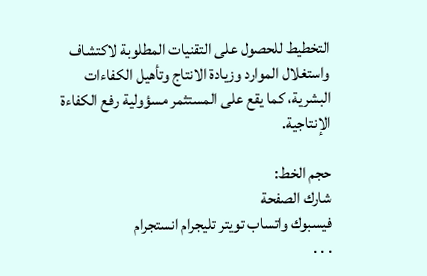التخطيط للحصول على التقنيات المطلوبة لاكتشاف واستغلال الموارد وزيادة الانتاج وتأهيل الكفاءات البشرية، كما يقع على المستثمر مسؤولية رفع الكفاءة الإنتاجية.

حجم الخط:
شارك الصفحة
فيسبوك واتساب تويتر تليجرام انستجرام
. . .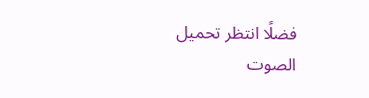فضلًا انتظر تحميل الصوت